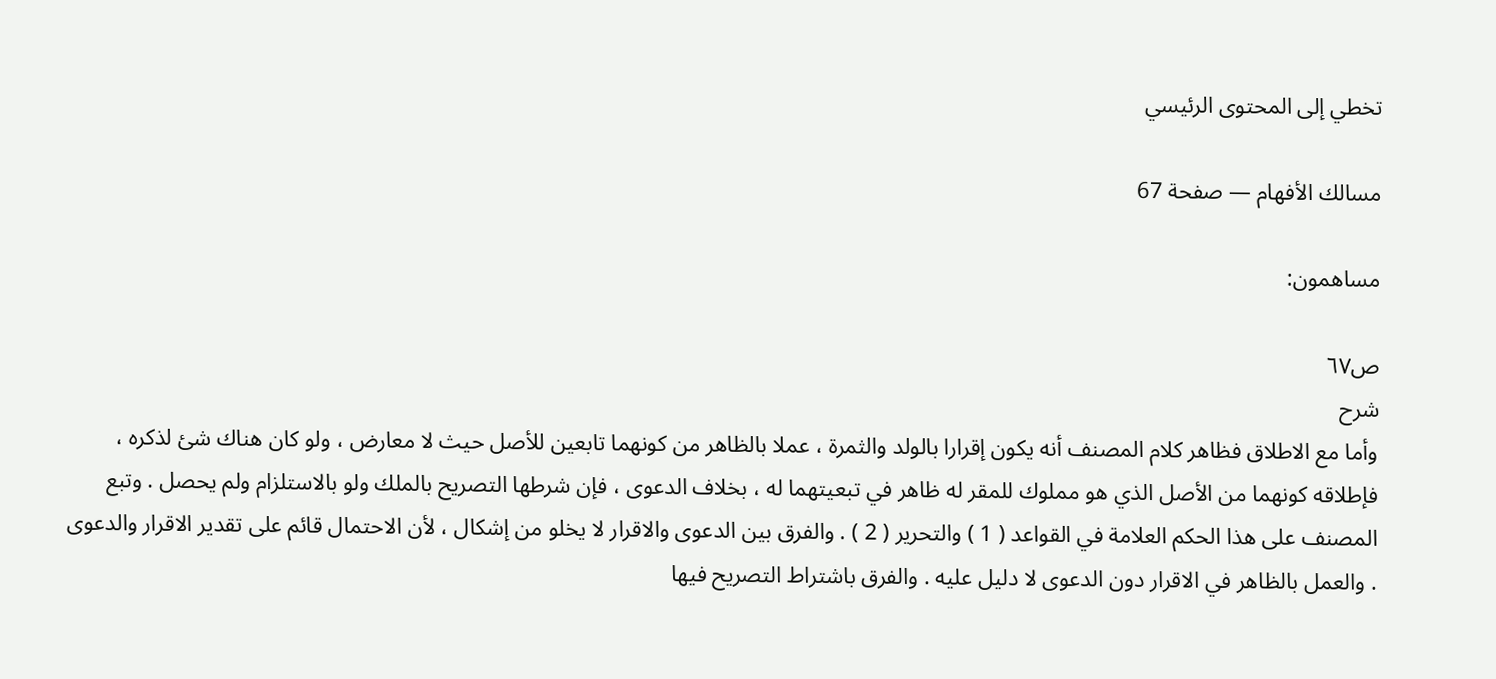تخطي إلى المحتوى الرئيسي

مسالك الأفهام — صفحة 67

مساهمون:

ص٦٧
شرح
وأما مع الاطلاق فظاهر كلام المصنف أنه يكون إقرارا بالولد والثمرة ، عملا بالظاهر من كونهما تابعين للأصل حيث لا معارض ، ولو كان هناك شئ لذكره ، فإطلاقه كونهما من الأصل الذي هو مملوك للمقر له ظاهر في تبعيتهما له ، بخلاف الدعوى ، فإن شرطها التصريح بالملك ولو بالاستلزام ولم يحصل . وتبع المصنف على هذا الحكم العلامة في القواعد ( 1 ) والتحرير ( 2 ) . والفرق بين الدعوى والاقرار لا يخلو من إشكال ، لأن الاحتمال قائم على تقدير الاقرار والدعوى . والعمل بالظاهر في الاقرار دون الدعوى لا دليل عليه . والفرق باشتراط التصريح فيها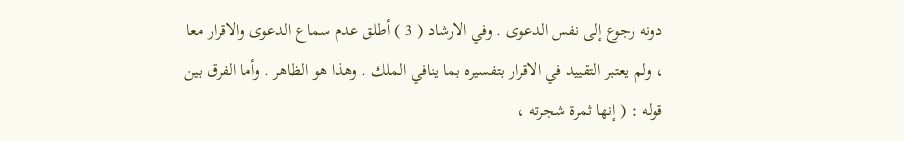دونه رجوع إلى نفس الدعوى . وفي الارشاد ( 3 ) أطلق عدم سماع الدعوى والاقرار معا ، ولم يعتبر التقييد في الاقرار بتفسيره بما ينافي الملك . وهذا هو الظاهر . وأما الفرق بين قوله : ( إنها ثمرة شجرته ،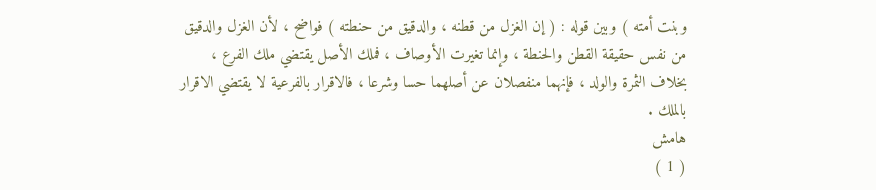وبنت أمته ) وبين قوله : ( إن الغزل من قطنه ، والدقيق من حنطته ) فواضح ، لأن الغزل والدقيق من نفس حقيقة القطن والحنطة ، وإنما تغيرت الأوصاف ، فملك الأصل يقتضي ملك الفرع ، بخلاف الثمرة والولد ، فإنهما منفصلان عن أصلهما حسا وشرعا ، فالاقرار بالفرعية لا يقتضي الاقرار بالملك .
هامش
( 1 )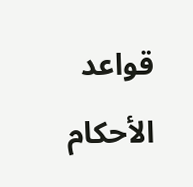قواعد الأحكام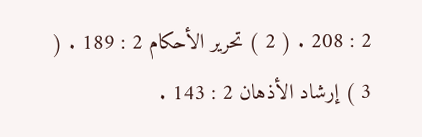2 : 208 . ( 2 ) تحرير الأحكام 2 : 189 . ( 3 ) إرشاد الأذهان 2 : 143 .